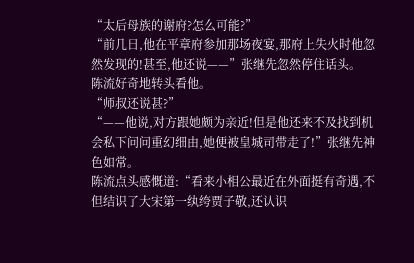“太后母族的谢府?怎么可能?”
“前几日,他在平章府参加那场夜宴,那府上失火时他忽然发现的!甚至,他还说——”张继先忽然停住话头。
陈流好奇地转头看他。
“师叔还说甚?”
“——他说,对方跟她颇为亲近!但是他还来不及找到机会私下问问重幻细由,她便被皇城司带走了!”张继先神色如常。
陈流点头感慨道:“看来小相公最近在外面挺有奇遇,不但结识了大宋第一纨绔贾子敬,还认识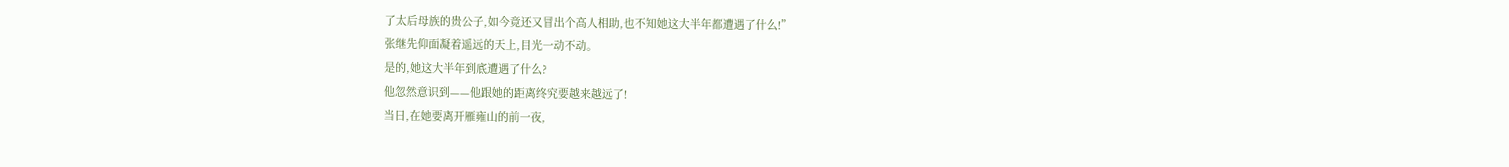了太后母族的贵公子,如今竟还又冒出个高人相助,也不知她这大半年都遭遇了什么!”
张继先仰面凝着遥远的天上,目光一动不动。
是的,她这大半年到底遭遇了什么?
他忽然意识到——他跟她的距离终究要越来越远了!
当日,在她要离开雁雍山的前一夜,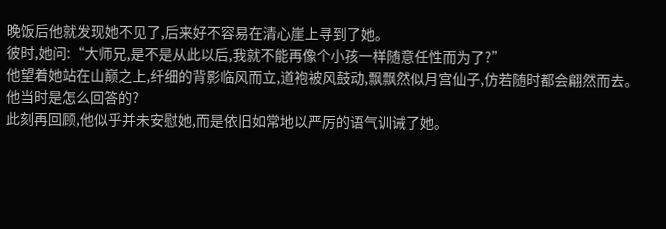晚饭后他就发现她不见了,后来好不容易在清心崖上寻到了她。
彼时,她问:“大师兄,是不是从此以后,我就不能再像个小孩一样随意任性而为了?”
他望着她站在山巅之上,纤细的背影临风而立,道袍被风鼓动,飘飘然似月宫仙子,仿若随时都会翩然而去。
他当时是怎么回答的?
此刻再回顾,他似乎并未安慰她,而是依旧如常地以严厉的语气训诫了她。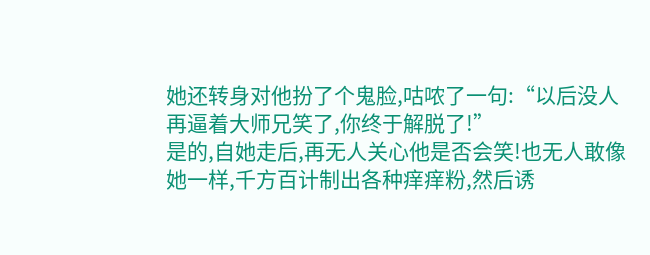她还转身对他扮了个鬼脸,咕哝了一句:“以后没人再逼着大师兄笑了,你终于解脱了!”
是的,自她走后,再无人关心他是否会笑!也无人敢像她一样,千方百计制出各种痒痒粉,然后诱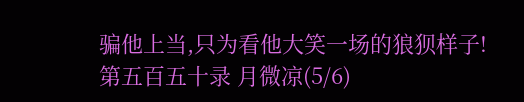骗他上当,只为看他大笑一场的狼狈样子!
第五百五十录 月微凉(5/6)